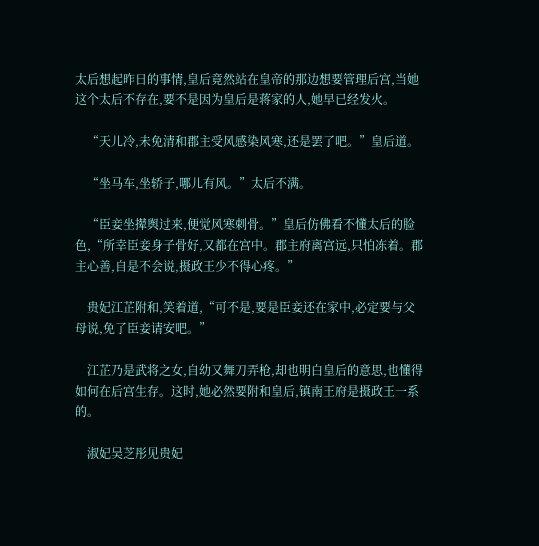太后想起昨日的事情,皇后竟然站在皇帝的那边想要管理后宫,当她这个太后不存在,要不是因为皇后是蒋家的人,她早已经发火。

    “天儿冷,未免清和郡主受风感染风寒,还是罢了吧。”皇后道。

    “坐马车,坐轿子,哪儿有风。”太后不满。

    “臣妾坐撵舆过来,便觉风寒刺骨。”皇后仿佛看不懂太后的脸色,“所幸臣妾身子骨好,又都在宫中。郡主府离宫远,只怕冻着。郡主心善,自是不会说,摄政王少不得心疼。”

    贵妃江芷附和,笑着道,“可不是,要是臣妾还在家中,必定要与父母说,免了臣妾请安吧。”

    江芷乃是武将之女,自幼又舞刀弄枪,却也明白皇后的意思,也懂得如何在后宫生存。这时,她必然要附和皇后,镇南王府是摄政王一系的。

    淑妃吴芝彤见贵妃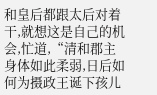和皇后都跟太后对着干,就想这是自己的机会,忙道,“清和郡主身体如此柔弱,日后如何为摄政王诞下孩儿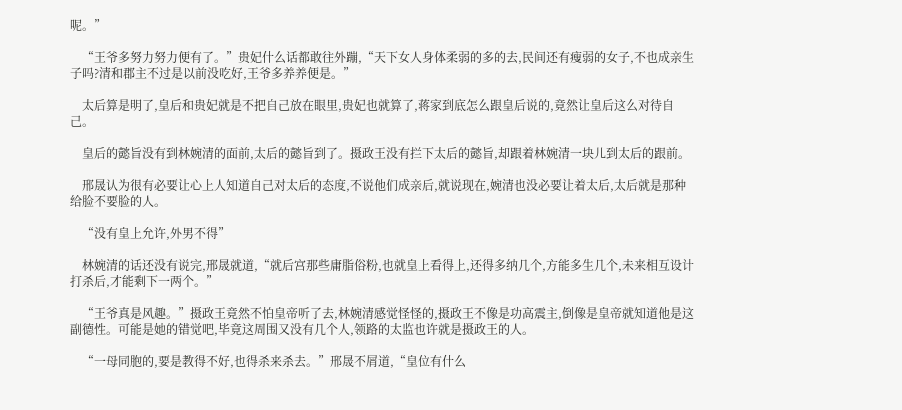呢。”

    “王爷多努力努力便有了。”贵妃什么话都敢往外蹦,“天下女人身体柔弱的多的去,民间还有瘦弱的女子,不也成亲生子吗?清和郡主不过是以前没吃好,王爷多养养便是。”

    太后算是明了,皇后和贵妃就是不把自己放在眼里,贵妃也就算了,蒋家到底怎么跟皇后说的,竟然让皇后这么对待自己。

    皇后的懿旨没有到林婉清的面前,太后的懿旨到了。摄政王没有拦下太后的懿旨,却跟着林婉清一块儿到太后的跟前。

    邢晟认为很有必要让心上人知道自己对太后的态度,不说他们成亲后,就说现在,婉清也没必要让着太后,太后就是那种给脸不要脸的人。

    “没有皇上允许,外男不得”

    林婉清的话还没有说完,邢晟就道,“就后宫那些庸脂俗粉,也就皇上看得上,还得多纳几个,方能多生几个,未来相互设计打杀后,才能剩下一两个。”

    “王爷真是风趣。”摄政王竟然不怕皇帝听了去,林婉清感觉怪怪的,摄政王不像是功高震主,倒像是皇帝就知道他是这副德性。可能是她的错觉吧,毕竟这周围又没有几个人,领路的太监也许就是摄政王的人。

    “一母同胞的,要是教得不好,也得杀来杀去。”邢晟不屑道,“皇位有什么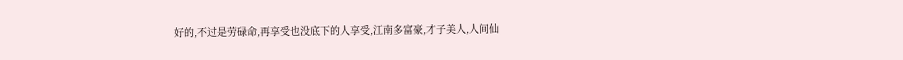好的,不过是劳碌命,再享受也没底下的人享受,江南多富豪,才子美人,人间仙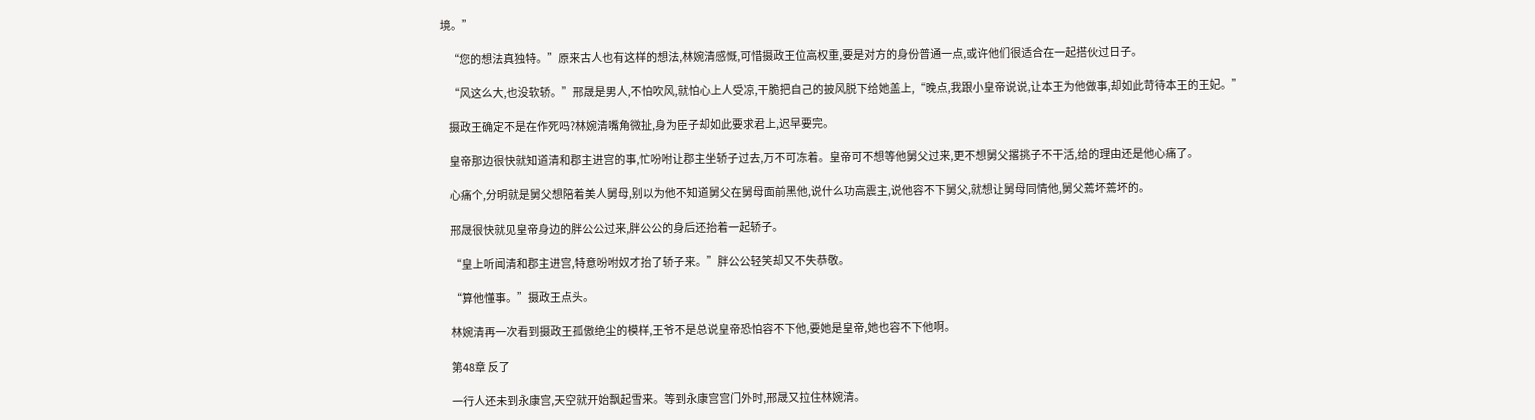境。”

    “您的想法真独特。”原来古人也有这样的想法,林婉清感慨,可惜摄政王位高权重,要是对方的身份普通一点,或许他们很适合在一起搭伙过日子。

    “风这么大,也没软轿。”邢晟是男人,不怕吹风,就怕心上人受凉,干脆把自己的披风脱下给她盖上,“晚点,我跟小皇帝说说,让本王为他做事,却如此苛待本王的王妃。”

    摄政王确定不是在作死吗?林婉清嘴角微扯,身为臣子却如此要求君上,迟早要完。

    皇帝那边很快就知道清和郡主进宫的事,忙吩咐让郡主坐轿子过去,万不可冻着。皇帝可不想等他舅父过来,更不想舅父撂挑子不干活,给的理由还是他心痛了。

    心痛个,分明就是舅父想陪着美人舅母,别以为他不知道舅父在舅母面前黑他,说什么功高震主,说他容不下舅父,就想让舅母同情他,舅父蔫坏蔫坏的。

    邢晟很快就见皇帝身边的胖公公过来,胖公公的身后还抬着一起轿子。

    “皇上听闻清和郡主进宫,特意吩咐奴才抬了轿子来。”胖公公轻笑却又不失恭敬。

    “算他懂事。”摄政王点头。

    林婉清再一次看到摄政王孤傲绝尘的模样,王爷不是总说皇帝恐怕容不下他,要她是皇帝,她也容不下他啊。

    第48章 反了

    一行人还未到永康宫,天空就开始飘起雪来。等到永康宫宫门外时,邢晟又拉住林婉清。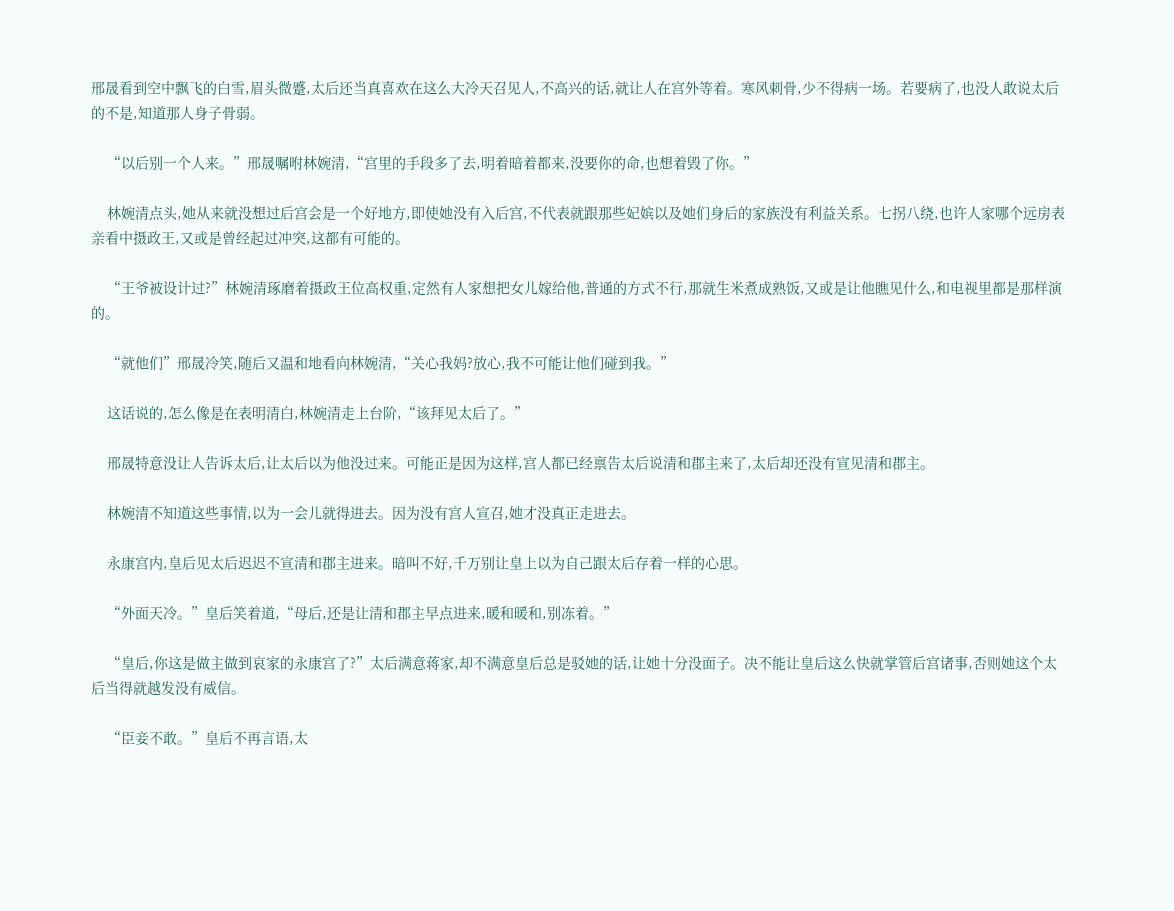邢晟看到空中飘飞的白雪,眉头微蹙,太后还当真喜欢在这么大冷天召见人,不高兴的话,就让人在宫外等着。寒风刺骨,少不得病一场。若要病了,也没人敢说太后的不是,知道那人身子骨弱。

    “以后别一个人来。”邢晟嘱咐林婉清,“宫里的手段多了去,明着暗着都来,没要你的命,也想着毁了你。”

    林婉清点头,她从来就没想过后宫会是一个好地方,即使她没有入后宫,不代表就跟那些妃嫔以及她们身后的家族没有利益关系。七拐八绕,也许人家哪个远房表亲看中摄政王,又或是曾经起过冲突,这都有可能的。

    “王爷被设计过?”林婉清琢磨着摄政王位高权重,定然有人家想把女儿嫁给他,普通的方式不行,那就生米煮成熟饭,又或是让他瞧见什么,和电视里都是那样演的。

    “就他们”邢晟冷笑,随后又温和地看向林婉清,“关心我妈?放心,我不可能让他们碰到我。”

    这话说的,怎么像是在表明清白,林婉清走上台阶,“该拜见太后了。”

    邢晟特意没让人告诉太后,让太后以为他没过来。可能正是因为这样,宫人都已经禀告太后说清和郡主来了,太后却还没有宣见清和郡主。

    林婉清不知道这些事情,以为一会儿就得进去。因为没有宫人宣召,她才没真正走进去。

    永康宫内,皇后见太后迟迟不宣清和郡主进来。暗叫不好,千万别让皇上以为自己跟太后存着一样的心思。

    “外面天冷。”皇后笑着道,“母后,还是让清和郡主早点进来,暖和暖和,别冻着。”

    “皇后,你这是做主做到哀家的永康宫了?”太后满意蒋家,却不满意皇后总是驳她的话,让她十分没面子。决不能让皇后这么快就掌管后宫诸事,否则她这个太后当得就越发没有威信。

    “臣妾不敢。”皇后不再言语,太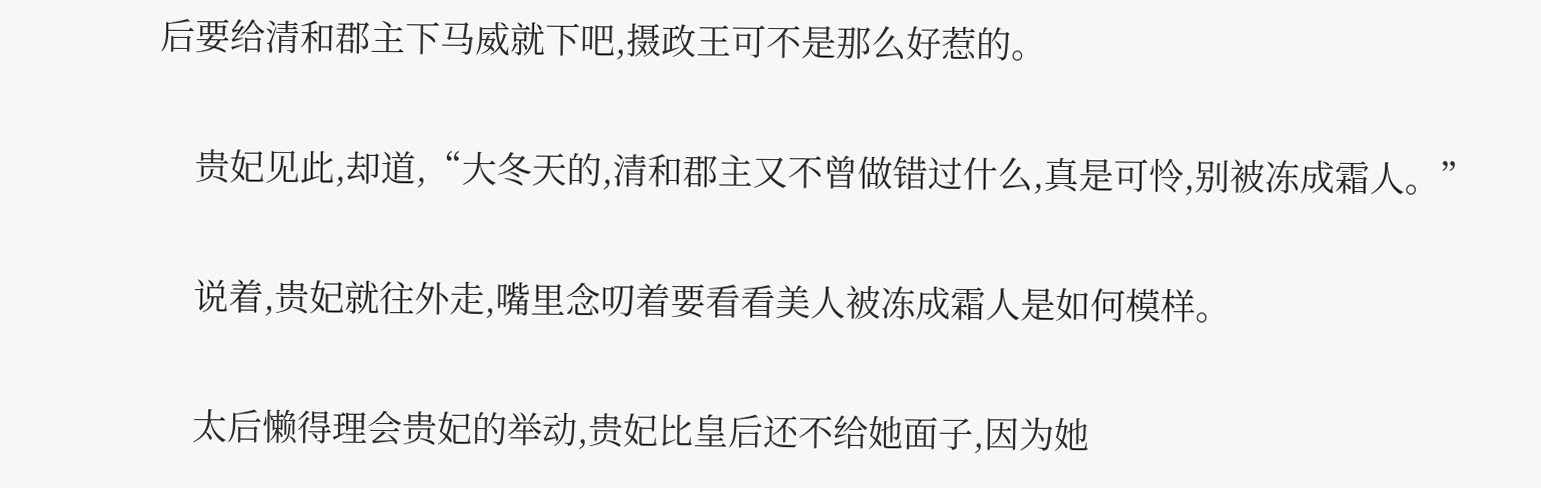后要给清和郡主下马威就下吧,摄政王可不是那么好惹的。

    贵妃见此,却道,“大冬天的,清和郡主又不曾做错过什么,真是可怜,别被冻成霜人。”

    说着,贵妃就往外走,嘴里念叨着要看看美人被冻成霜人是如何模样。

    太后懒得理会贵妃的举动,贵妃比皇后还不给她面子,因为她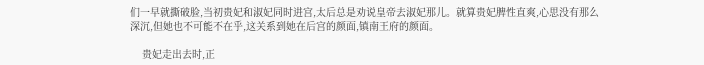们一早就撕破脸,当初贵妃和淑妃同时进宫,太后总是劝说皇帝去淑妃那儿。就算贵妃脾性直爽,心思没有那么深沉,但她也不可能不在乎,这关系到她在后宫的颜面,镇南王府的颜面。

    贵妃走出去时,正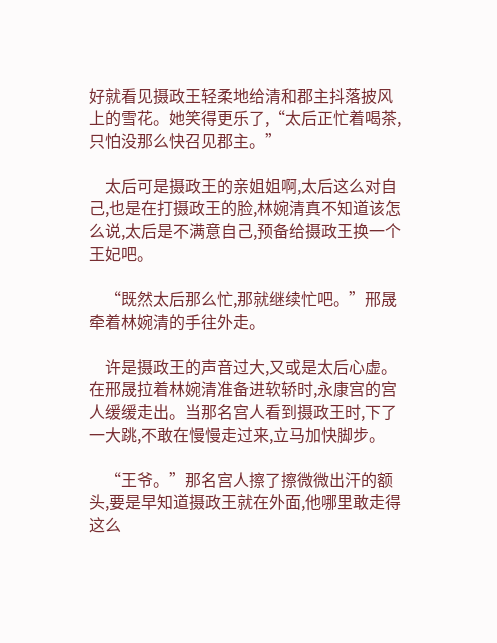好就看见摄政王轻柔地给清和郡主抖落披风上的雪花。她笑得更乐了,“太后正忙着喝茶,只怕没那么快召见郡主。”

    太后可是摄政王的亲姐姐啊,太后这么对自己,也是在打摄政王的脸,林婉清真不知道该怎么说,太后是不满意自己,预备给摄政王换一个王妃吧。

    “既然太后那么忙,那就继续忙吧。”邢晟牵着林婉清的手往外走。

    许是摄政王的声音过大,又或是太后心虚。在邢晟拉着林婉清准备进软轿时,永康宫的宫人缓缓走出。当那名宫人看到摄政王时,下了一大跳,不敢在慢慢走过来,立马加快脚步。

    “王爷。”那名宫人擦了擦微微出汗的额头,要是早知道摄政王就在外面,他哪里敢走得这么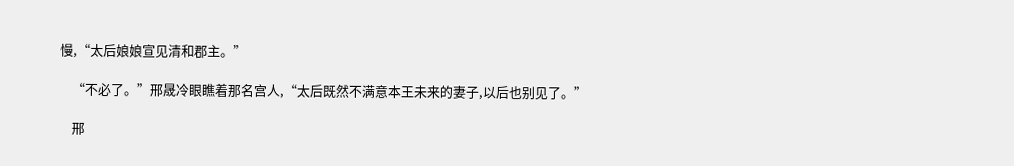慢,“太后娘娘宣见清和郡主。”

    “不必了。”邢晟冷眼瞧着那名宫人,“太后既然不满意本王未来的妻子,以后也别见了。”

    邢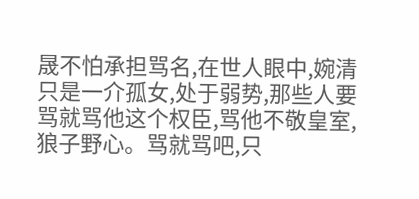晟不怕承担骂名,在世人眼中,婉清只是一介孤女,处于弱势,那些人要骂就骂他这个权臣,骂他不敬皇室,狼子野心。骂就骂吧,只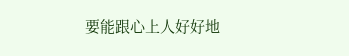要能跟心上人好好地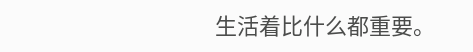生活着比什么都重要。